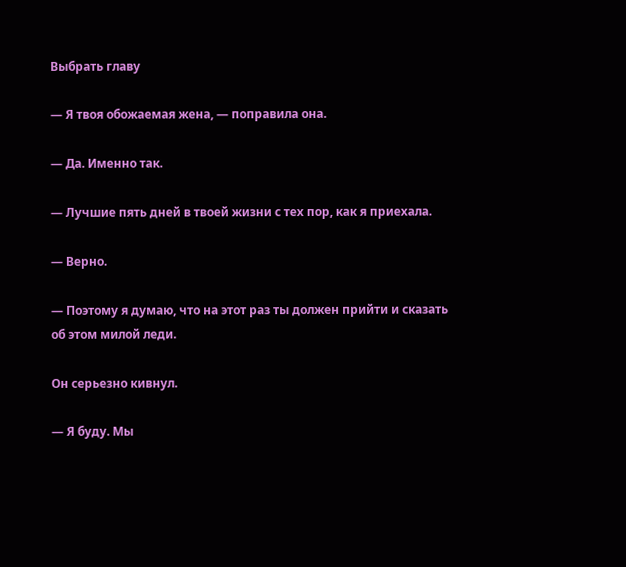Выбрать главу

— Я твоя обожаемая жена, — поправила она.

— Да. Именно так.

— Лучшие пять дней в твоей жизни с тех пор, как я приехала.

— Верно.

— Поэтому я думаю, что на этот раз ты должен прийти и сказать об этом милой леди.

Он серьезно кивнул.

— Я буду. Мы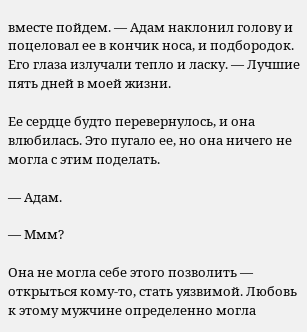вместе пойдем. — Адам наклонил голову и поцеловал ее в кончик носа, и подбородок. Его глаза излучали тепло и ласку. — Лучшие пять дней в моей жизни.

Ее сердце будто перевернулось, и она влюбилась. Это пугало ее, но она ничего не могла с этим поделать.

— Адам.

— Ммм?

Она не могла себе этого позволить — открыться кому-то, стать уязвимой. Любовь к этому мужчине определенно могла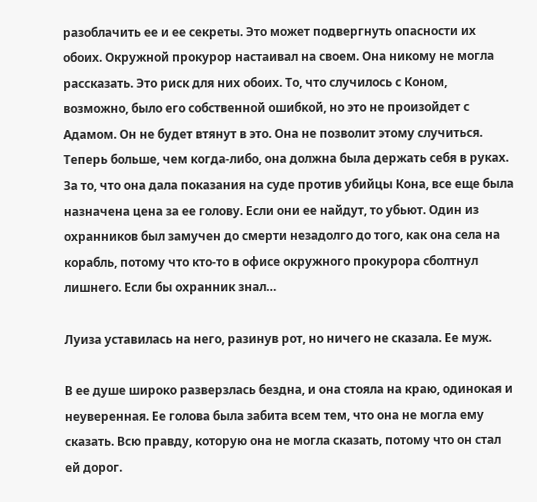разоблачить ее и ее секреты. Это может подвергнуть опасности их обоих. Окружной прокурор настаивал на своем. Она никому не могла рассказать. Это риск для них обоих. То, что случилось с Коном, возможно, было его собственной ошибкой, но это не произойдет с Адамом. Он не будет втянут в это. Она не позволит этому случиться. Теперь больше, чем когда-либо, она должна была держать себя в руках. За то, что она дала показания на суде против убийцы Кона, все еще была назначена цена за ее голову. Если они ее найдут, то убьют. Один из охранников был замучен до смерти незадолго до того, как она села на корабль, потому что кто-то в офисе окружного прокурора сболтнул лишнего. Если бы охранник знал…

Луиза уставилась на него, разинув рот, но ничего не сказала. Ее муж.

В ее душе широко разверзлась бездна, и она стояла на краю, одинокая и неуверенная. Ее голова была забита всем тем, что она не могла ему сказать. Всю правду, которую она не могла сказать, потому что он стал ей дорог.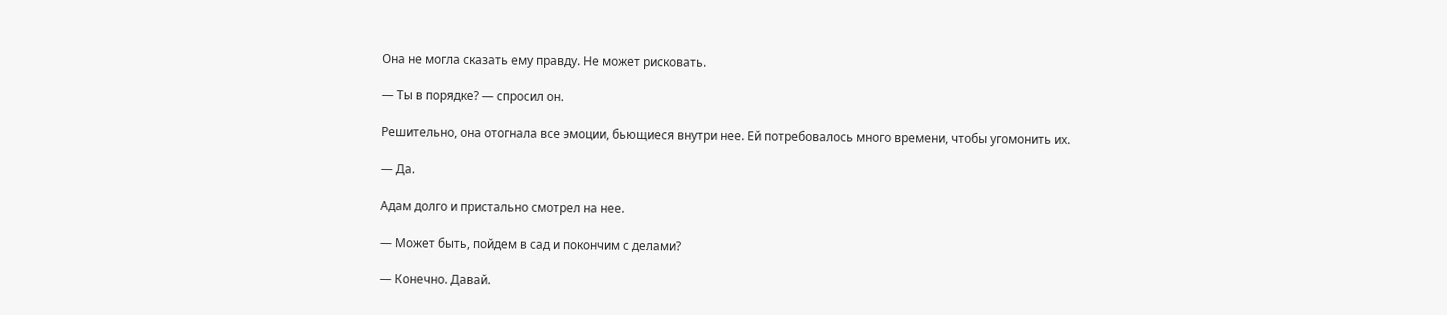Она не могла сказать ему правду. Не может рисковать.

— Ты в порядке? — спросил он.

Решительно, она отогнала все эмоции, бьющиеся внутри нее. Ей потребовалось много времени, чтобы угомонить их.

— Да.

Адам долго и пристально смотрел на нее.

— Может быть, пойдем в сад и покончим с делами?

— Конечно. Давай.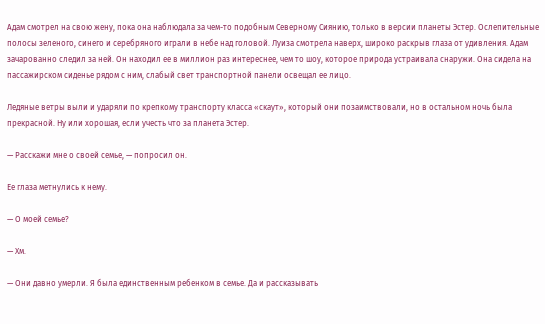Адам смотрел на свою жену, пока она наблюдала за чем-то подобным Северному Сиянию, только в версии планеты Эстер. Ослепительные полосы зеленого, синего и серебряного играли в небе над головой. Луиза смотрела наверх, широко раскрыв глаза от удивления. Адам зачарованно следил за ней. Он находил ее в миллион раз интереснее, чем то шоу, которое природа устраивала снаружи. Она сидела на пассажирском сиденье рядом с ним, слабый свет транспортной панели освещал ее лицо.

Ледяные ветры выли и ударяли по крепкому транспорту класса «скаут», который они позаимствовали, но в остальном ночь была прекрасной. Ну или хорошая, если учесть что за планета Эстер.

— Расскажи мне о своей семье, — попросил он.

Ее глаза метнулись к нему.

— О моей семье?

— Хм.

— Они давно умерли. Я была единственным ребенком в семье. Да и рассказывать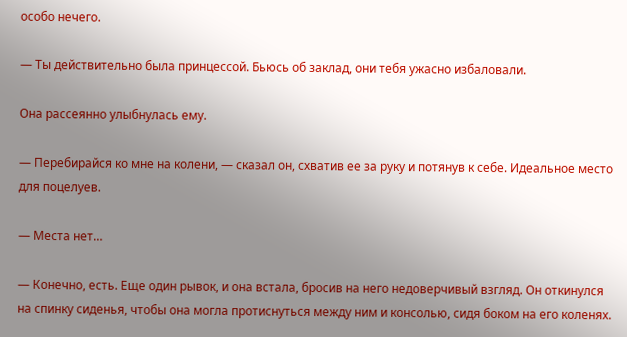особо нечего.

— Ты действительно была принцессой. Бьюсь об заклад, они тебя ужасно избаловали.

Она рассеянно улыбнулась ему.

— Перебирайся ко мне на колени, — сказал он, схватив ее за руку и потянув к себе. Идеальное место для поцелуев.

— Места нет…

— Конечно, есть. Еще один рывок, и она встала, бросив на него недоверчивый взгляд. Он откинулся на спинку сиденья, чтобы она могла протиснуться между ним и консолью, сидя боком на его коленях.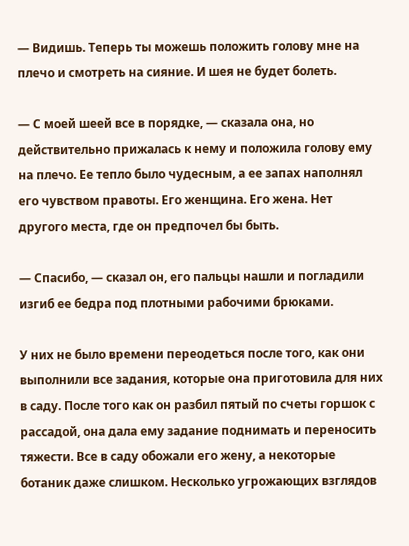— Видишь. Теперь ты можешь положить голову мне на плечо и смотреть на сияние. И шея не будет болеть.

— С моей шеей все в порядке, — сказала она, но действительно прижалась к нему и положила голову ему на плечо. Ее тепло было чудесным, а ее запах наполнял его чувством правоты. Его женщина. Его жена. Нет другого места, где он предпочел бы быть.

— Спасибо, — сказал он, его пальцы нашли и погладили изгиб ее бедра под плотными рабочими брюками.

У них не было времени переодеться после того, как они выполнили все задания, которые она приготовила для них в саду. После того как он разбил пятый по счеты горшок с рассадой, она дала ему задание поднимать и переносить тяжести. Все в саду обожали его жену, а некоторые ботаник даже слишком. Несколько угрожающих взглядов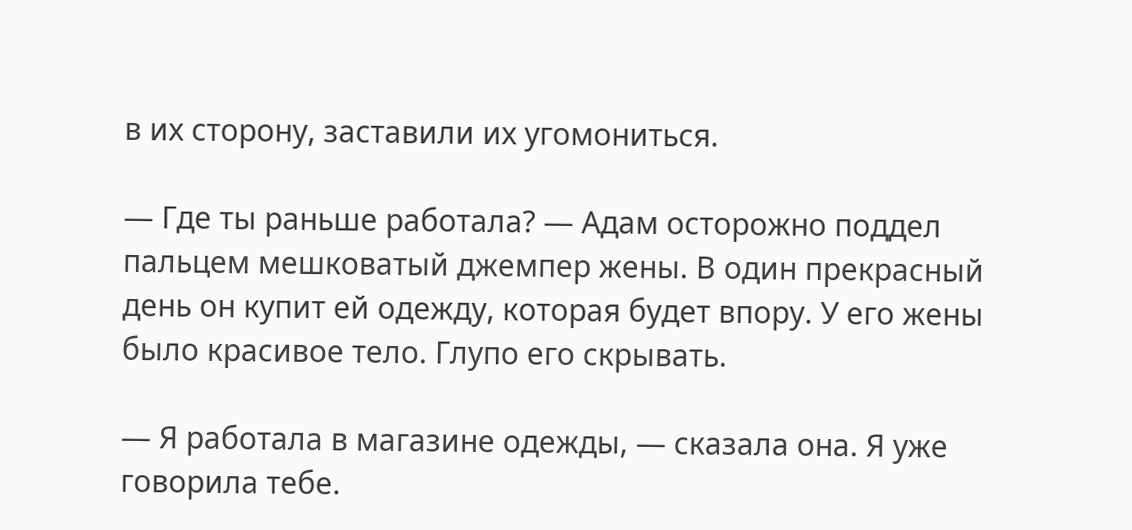в их сторону, заставили их угомониться.

— Где ты раньше работала? — Адам осторожно поддел пальцем мешковатый джемпер жены. В один прекрасный день он купит ей одежду, которая будет впору. У его жены было красивое тело. Глупо его скрывать.

— Я работала в магазине одежды, — сказала она. Я уже говорила тебе.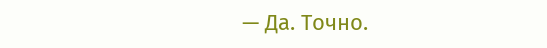— Да. Точно.